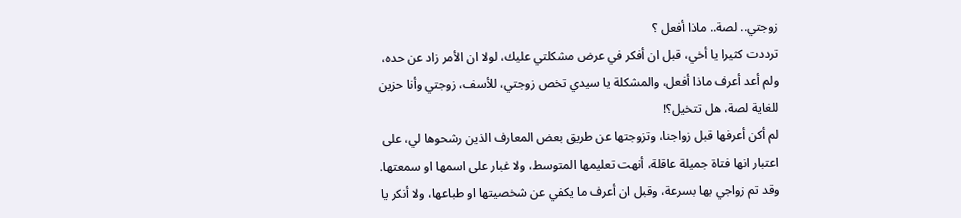زوجتي.. لصة.. ماذا أفعل ؟
ترددت كثيرا يا أخي، قبل ان أفكر في عرض مشكلتي عليك، لولا ان الأمر زاد عن حده، ولم أعد أعرف ماذا أفعل، والمشكلة يا سيدي تخص زوجتي، للأسف، زوجتي وأنا حزين للغاية لصة، هل تتخيل؟!
لم أكن أعرفها قبل زواجنا، وتزوجتها عن طريق بعض المعارف الذين رشحوها لي، على اعتبار انها فتاة جميلة عاقلة، أنهت تعليمها المتوسط، ولا غبار على اسمها او سمعتها.
وقد تم زواجي بها بسرعة، وقبل ان أعرف ما يكفي عن شخصيتها او طباعها، ولا أنكر يا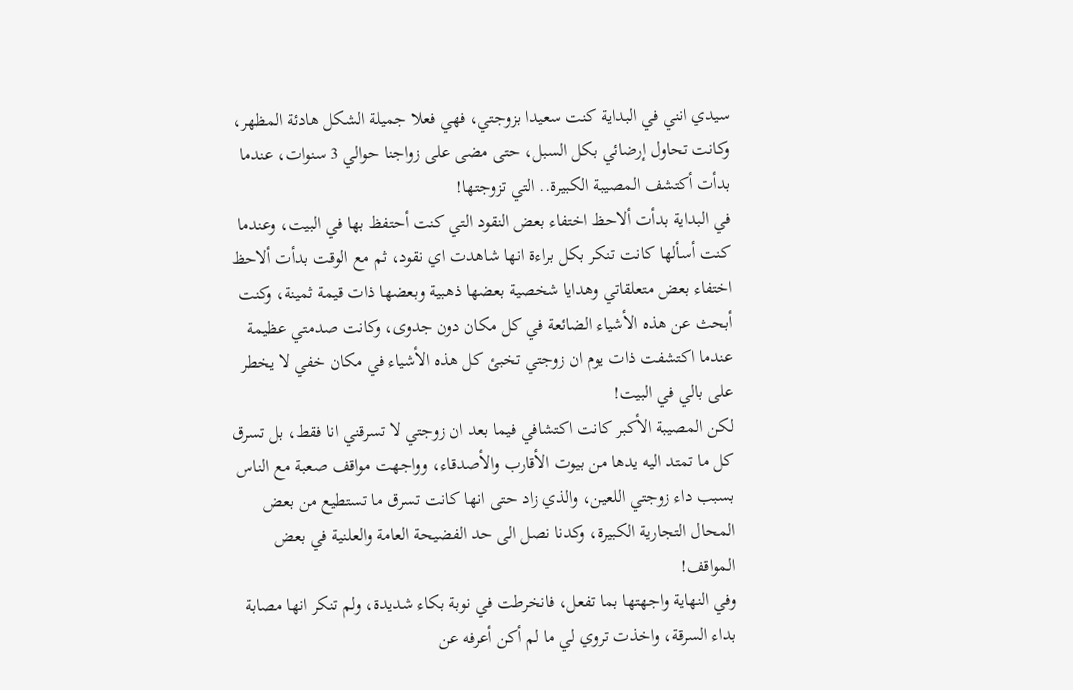سيدي انني في البداية كنت سعيدا بزوجتي، فهي فعلا جميلة الشكل هادئة المظهر، وكانت تحاول إرضائي بكل السبل، حتى مضى على زواجنا حوالي 3 سنوات، عندما بدأت أكتشف المصيبة الكبيرة.. التي تزوجتها!
في البداية بدأت ألاحظ اختفاء بعض النقود التي كنت أحتفظ بها في البيت، وعندما كنت أسألها كانت تنكر بكل براءة انها شاهدت اي نقود، ثم مع الوقت بدأت ألاحظ اختفاء بعض متعلقاتي وهدايا شخصية بعضها ذهبية وبعضها ذات قيمة ثمينة، وكنت أبحث عن هذه الأشياء الضائعة في كل مكان دون جدوى، وكانت صدمتي عظيمة عندما اكتشفت ذات يوم ان زوجتي تخبئ كل هذه الأشياء في مكان خفي لا يخطر على بالي في البيت!
لكن المصيبة الأكبر كانت اكتشافي فيما بعد ان زوجتي لا تسرقني انا فقط، بل تسرق كل ما تمتد اليه يدها من بيوت الأقارب والأصدقاء، وواجهت مواقف صعبة مع الناس بسبب داء زوجتي اللعين، والذي زاد حتى انها كانت تسرق ما تستطيع من بعض المحال التجارية الكبيرة، وكدنا نصل الى حد الفضيحة العامة والعلنية في بعض المواقف!
وفي النهاية واجهتها بما تفعل، فانخرطت في نوبة بكاء شديدة، ولم تنكر انها مصابة بداء السرقة، واخذت تروي لي ما لم أكن أعرفه عن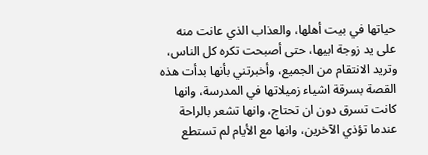حياتها في بيت أهلها، والعذاب الذي عانت منه على يد زوجة ابيها، حتى أصبحت تكره كل الناس، وتريد الانتقام من الجميع، وأخبرتني بأنها بدأت هذه القصة بسرقة اشياء زميلاتها في المدرسة، وانها كانت تسرق دون ان تحتاج، وانها تشعر بالراحة عندما تؤذي الآخرين، وانها مع الأيام لم تستطع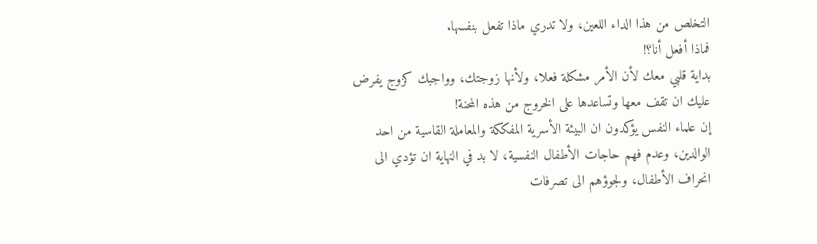التخلص من هذا الداء اللعين، ولا تدري ماذا تفعل بنفسها.
فماذا أفعل أنا؟!
بداية قلبي معك لأن الأمر مشكلة فعلا، ولأنها زوجتك، وواجبك كزوج يفرض عليك ان تقف معها وتساعدها على الخروج من هذه المحنة!
إن علماء النفس يؤكدون ان البيئة الأسرية المفككة والمعاملة القاسية من احد الوالدين، وعدم فهم حاجات الأطفال النفسية، لا بد في النهاية ان تؤدي الى انحراف الأطفال، ولجوؤهم الى تصرفات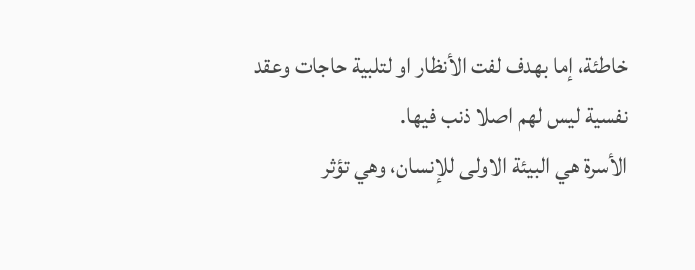خاطئة، إما بهدف لفت الأنظار او لتلبية حاجات وعقد نفسية ليس لهم اصلا ذنب فيها.
الأسرة هي البيئة الاولى للإنسان، وهي تؤثر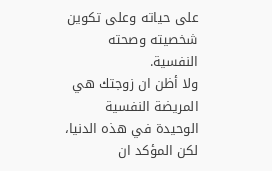على حياته وعلى تكوين شخصيته وصحته النفسية.
ولا أظن ان زوجتك هي المريضة النفسية الوحيدة في هذه الدنيا، لكن المؤكد ان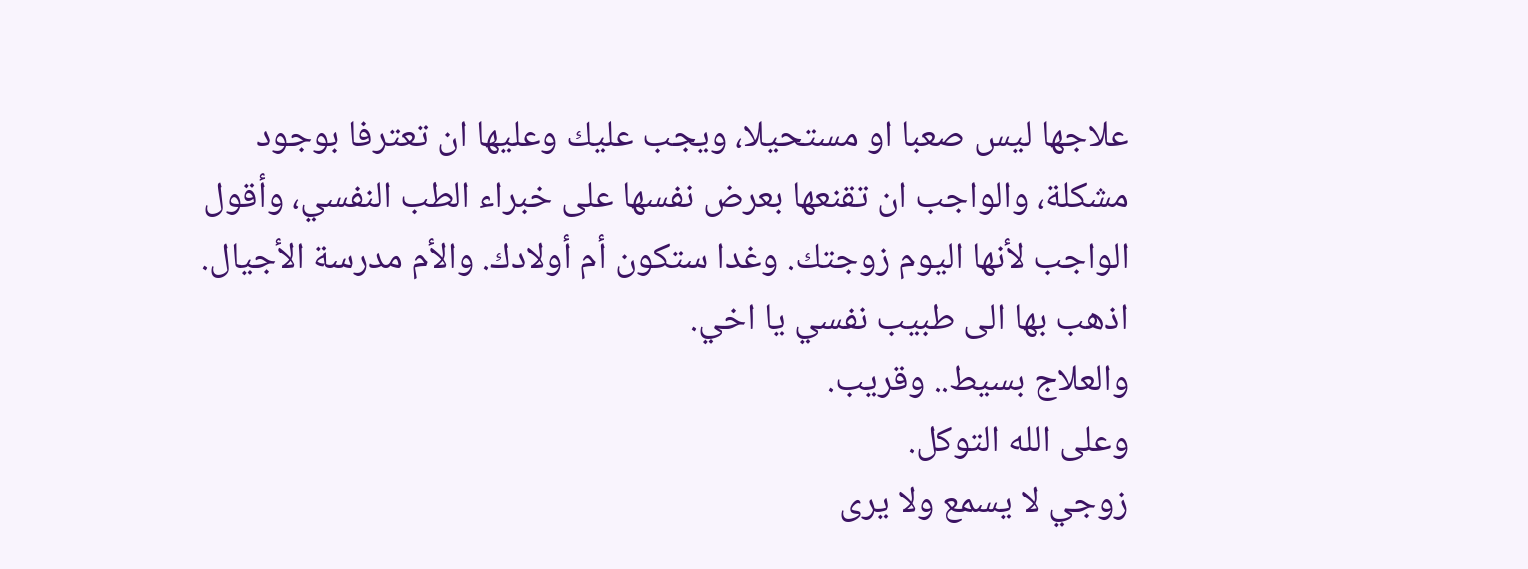علاجها ليس صعبا او مستحيلا، ويجب عليك وعليها ان تعترفا بوجود مشكلة، والواجب ان تقنعها بعرض نفسها على خبراء الطب النفسي، وأقول الواجب لأنها اليوم زوجتك. وغدا ستكون أم أولادك. والأم مدرسة الأجيال.
اذهب بها الى طبيب نفسي يا اخي.
والعلاج بسيط.. وقريب.
وعلى الله التوكل.
زوجي لا يسمع ولا يرى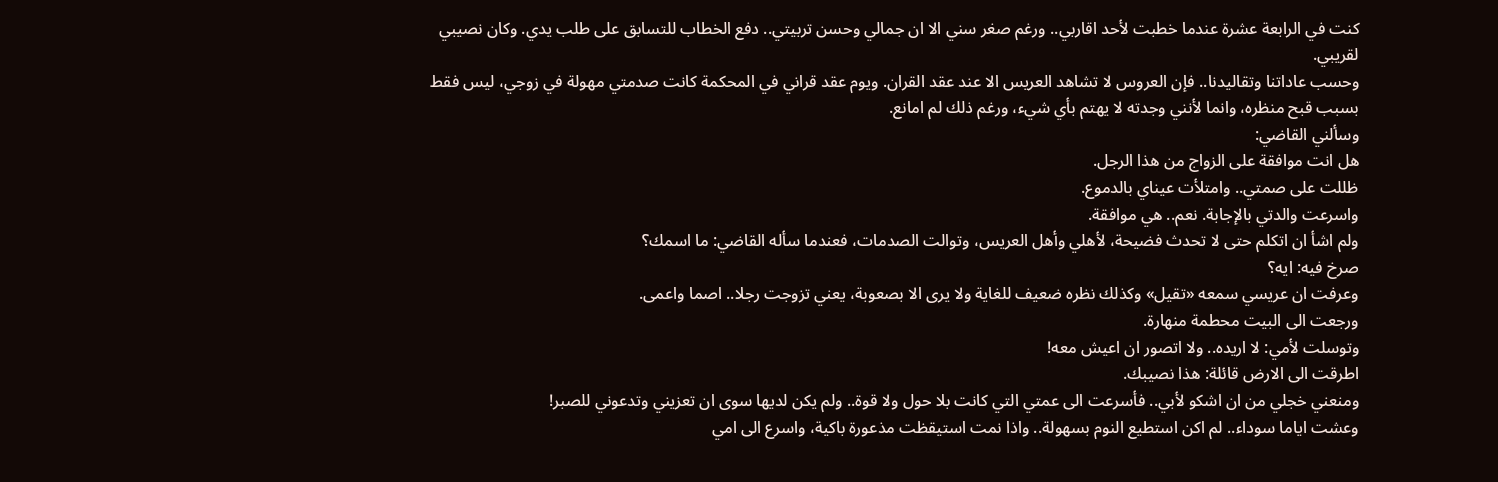كنت في الرابعة عشرة عندما خطبت لأحد اقاربي.. ورغم صغر سني الا ان جمالي وحسن تربيتي.. دفع الخطاب للتسابق على طلب يدي. وكان نصيبي لقريبي.
وحسب عاداتنا وتقاليدنا.. فإن العروس لا تشاهد العريس الا عند عقد القران. ويوم عقد قراني في المحكمة كانت صدمتي مهولة في زوجي، ليس فقط بسبب قبح منظره، وانما لأنني وجدته لا يهتم بأي شيء، ورغم ذلك لم امانع.
وسألني القاضي:
هل انت موافقة على الزواج من هذا الرجل.
ظللت على صمتي.. وامتلأت عيناي بالدموع.
واسرعت والدتي بالإجابة. نعم.. هي موافقة.
ولم اشأ ان اتكلم حتى لا تحدث فضيحة، لأهلي وأهل العريس، وتوالت الصدمات، فعندما سأله القاضي: ما اسمك؟
صرخ فيه: ايه؟
وعرفت ان عريسي سمعه «تقيل» وكذلك نظره ضعيف للغاية ولا يرى الا بصعوبة، يعني تزوجت رجلا.. اصما واعمى.
ورجعت الى البيت محطمة منهارة.
وتوسلت لأمي: لا اريده.. ولا اتصور ان اعيش معه!
اطرقت الى الارض قائلة: هذا نصيبك.
ومنعني خجلي من ان اشكو لأبي.. فأسرعت الى عمتي التي كانت بلا حول ولا قوة.. ولم يكن لديها سوى ان تعزيني وتدعوني للصبر!
وعشت اياما سوداء.. لم اكن استطيع النوم بسهولة.. واذا نمت استيقظت مذعورة باكية، واسرع الى امي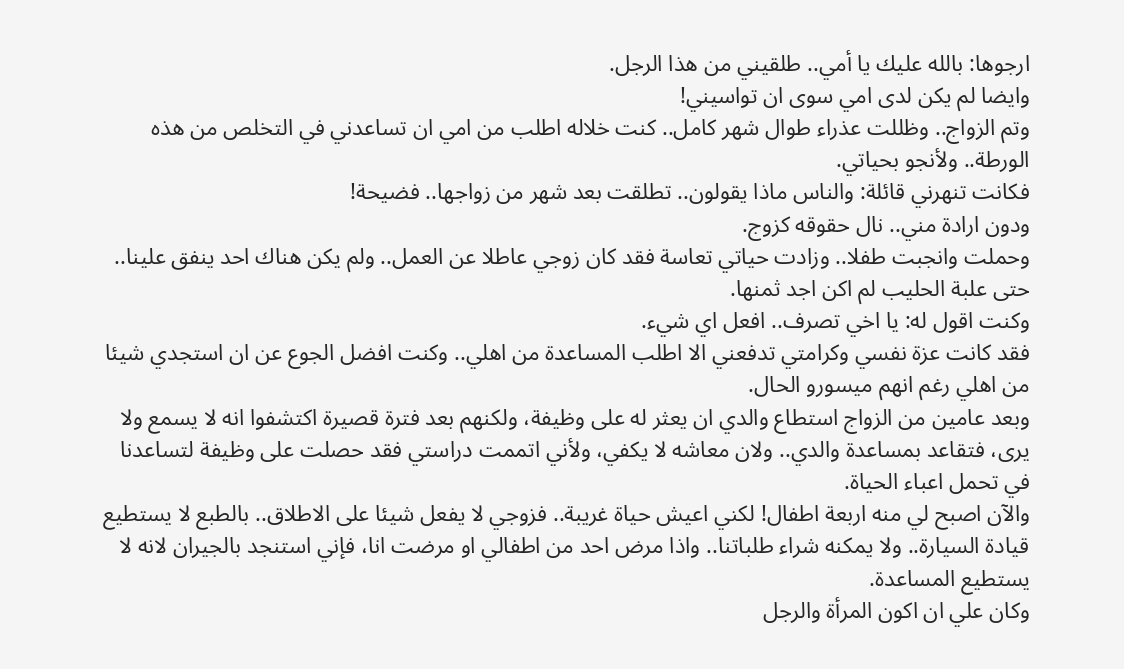ارجوها: بالله عليك يا أمي.. طلقيني من هذا الرجل.
وايضا لم يكن لدى امي سوى ان تواسيني!
وتم الزواج.. وظللت عذراء طوال شهر كامل.. كنت خلاله اطلب من امي ان تساعدني في التخلص من هذه الورطة.. ولأنجو بحياتي.
فكانت تنهرني قائلة: والناس ماذا يقولون.. تطلقت بعد شهر من زواجها.. فضيحة!
ودون ارادة مني.. نال حقوقه كزوج.
وحملت وانجبت طفلا.. وزادت حياتي تعاسة فقد كان زوجي عاطلا عن العمل.. ولم يكن هناك احد ينفق علينا.. حتى علبة الحليب لم اكن اجد ثمنها.
وكنت اقول له: يا اخي تصرف.. افعل اي شيء.
فقد كانت عزة نفسي وكرامتي تدفعني الا اطلب المساعدة من اهلي.. وكنت افضل الجوع عن ان استجدي شيئا من اهلي رغم انهم ميسورو الحال.
وبعد عامين من الزواج استطاع والدي ان يعثر له على وظيفة، ولكنهم بعد فترة قصيرة اكتشفوا انه لا يسمع ولا يرى، فتقاعد بمساعدة والدي.. ولان معاشه لا يكفي، ولأني اتممت دراستي فقد حصلت على وظيفة لتساعدنا في تحمل اعباء الحياة.
والآن اصبح لي منه اربعة اطفال! لكني اعيش حياة غريبة.. فزوجي لا يفعل شيئا على الاطلاق.. بالطبع لا يستطيع قيادة السيارة.. ولا يمكنه شراء طلباتنا.. واذا مرض احد من اطفالي او مرضت انا، فإني استنجد بالجيران لانه لا يستطيع المساعدة.
وكان علي ان اكون المرأة والرجل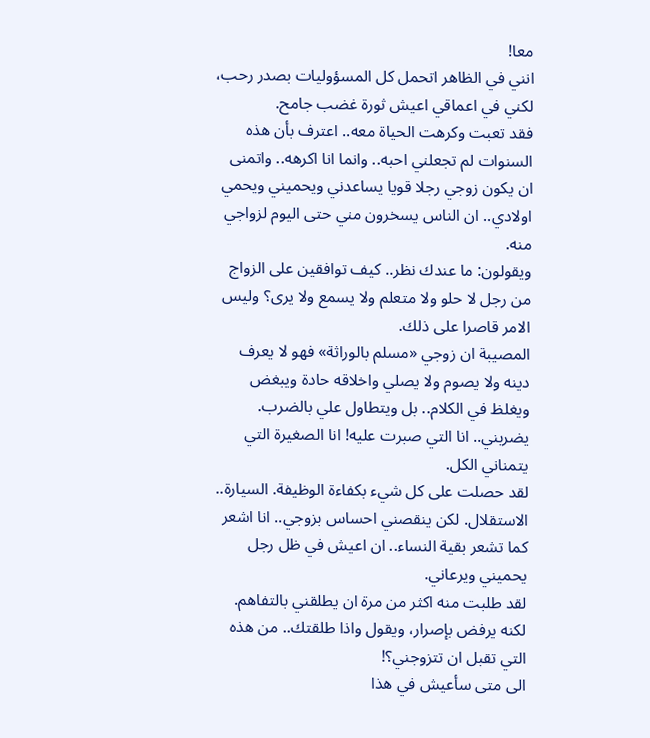معا!
انني في الظاهر اتحمل كل المسؤوليات بصدر رحب، لكني في اعماقي اعيش ثورة غضب جامح.
فقد تعبت وكرهت الحياة معه.. اعترف بأن هذه السنوات لم تجعلني احبه.. وانما انا اكرهه.. واتمنى ان يكون زوجي رجلا قويا يساعدني ويحميني ويحمي اولادي.. ان الناس يسخرون مني حتى اليوم لزواجي منه.
ويقولون: ما عندك نظر.. كيف توافقين على الزواج من رجل لا حلو ولا متعلم ولا يسمع ولا يرى؟ وليس الامر قاصرا على ذلك.
المصيبة ان زوجي «مسلم بالوراثة» فهو لا يعرف دينه ولا يصوم ولا يصلي واخلاقه حادة ويبغض ويغلظ في الكلام.. بل ويتطاول علي بالضرب. يضربني.. انا التي صبرت عليه! انا الصغيرة التي يتمناني الكل.
لقد حصلت على كل شيء بكفاءة الوظيفة. السيارة.. الاستقلال. لكن ينقصني احساس بزوجي.. انا اشعر كما تشعر بقية النساء.. ان اعيش في ظل رجل يحميني ويرعاني.
لقد طلبت منه اكثر من مرة ان يطلقني بالتفاهم. لكنه يرفض بإصرار، ويقول واذا طلقتك.. من هذه التي تقبل ان تتزوجني؟!
الى متى سأعيش في هذا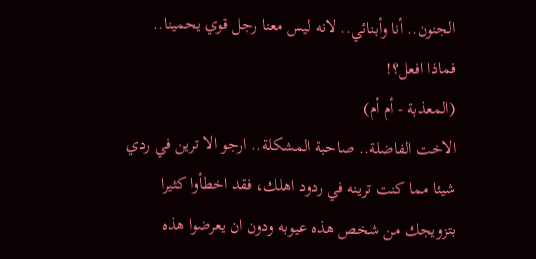الجنون.. أنا وأبنائي.. لانه ليس معنا رجل قوي يحمينا.. فماذا افعل؟!
(المعذبة - أم أم)
الاخت الفاضلة.. صاحبة المشكلة.. ارجو الا ترين في ردي شيئا مما كنت ترينه في ردود اهلك، فقد اخطأوا كثيرا بتزويجك من شخص هذه عيوبه ودون ان يعرضوا هذه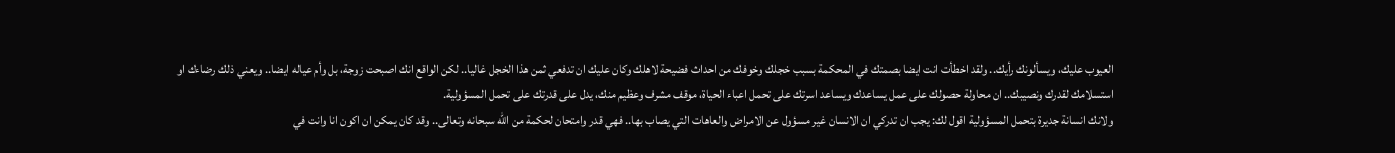العيوب عليك، ويسألونك رأيك.. ولقد اخطأت انت ايضا بصمتك في المحكمة بسبب خجلك وخوفك من احداث فضيحة لاهلك وكان عليك ان تدفعي ثمن هذا الخجل غاليا.. لكن الواقع انك اصبحت زوجة، بل وأم عياله ايضا.. ويعني ذلك رضاءك او استسلامك لقدرك ونصيبك.. ان محاولة حصولك على عمل يساعدك ويساعد اسرتك على تحمل اعباء الحياة، موقف مشرف وعظيم منك، يدل على قدرتك على تحمل المسؤولية.
ولانك انسانة جديرة بتحمل المسؤولية اقول لك: يجب ان تدركي ان الانسان غير مسؤول عن الامراض والعاهات التي يصاب بها.. فهي قدر وامتحان لحكمة من الله سبحانه وتعالى.. وقد كان يمكن ان اكون انا وانت في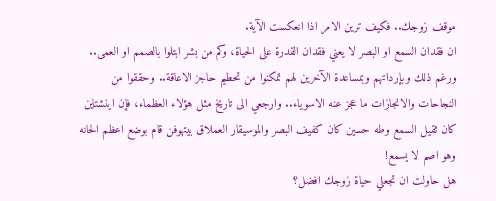موقف زوجك.. فكيف ترين الامر اذا انعكست الآية.
ان فقدان السمع او البصر لا يعني فقدان القدرة على الحياة، وكم من بشر ابتلوا بالصمم او العمى.. ورغم ذلك وبإرداتهم وبمساعدة الآخرين لهم تمكنوا من تحطيم حاجز الاعاقة.. وحققوا من النجاحات والانجازات ما عجز عنه الاسوياء.. وارجعي الى تاريخ مثل هؤلاء العظماء، فإن اينشتاين كان ثقيل السمع وطه حسين كان كفيف البصر والموسيقار العملاق بيتهوفن قام بوضع اعظم الحانه وهو اصم لا يسمع!
هل حاولت ان تجعلي حياة زوجك افضل؟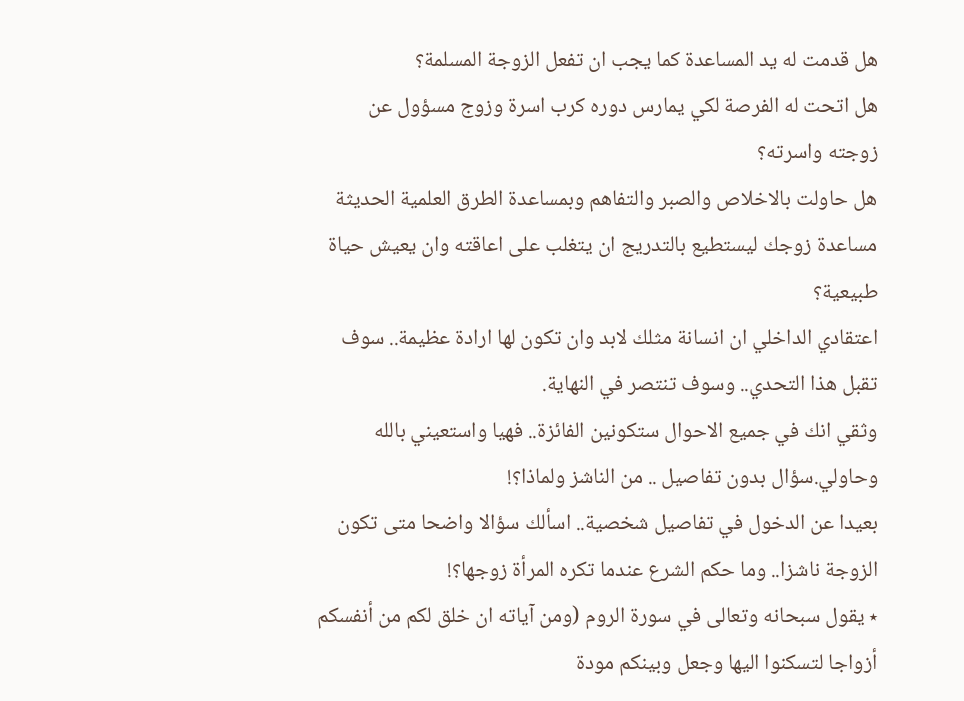هل قدمت له يد المساعدة كما يجب ان تفعل الزوجة المسلمة؟
هل اتحت له الفرصة لكي يمارس دوره كرب اسرة وزوج مسؤول عن زوجته واسرته؟
هل حاولت بالاخلاص والصبر والتفاهم وبمساعدة الطرق العلمية الحديثة مساعدة زوجك ليستطيع بالتدريج ان يتغلب على اعاقته وان يعيش حياة طبيعية؟
اعتقادي الداخلي ان انسانة مثلك لابد وان تكون لها ارادة عظيمة.. سوف تقبل هذا التحدي.. وسوف تنتصر في النهاية.
وثقي انك في جميع الاحوال ستكونين الفائزة.. فهيا واستعيني بالله وحاولي.سؤال بدون تفاصيل .. من الناشز ولماذا؟!
بعيدا عن الدخول في تفاصيل شخصية.. اسألك سؤالا واضحا متى تكون الزوجة ناشزا.. وما حكم الشرع عندما تكره المرأة زوجها؟!
٭ يقول سبحانه وتعالى في سورة الروم (ومن آياته ان خلق لكم من أنفسكم أزواجا لتسكنوا اليها وجعل وبينكم مودة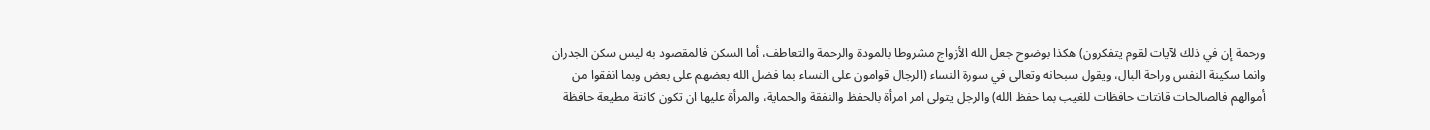ورحمة إن في ذلك لآيات لقوم يتفكرون) هكذا بوضوح جعل الله الأزواج مشروطا بالمودة والرحمة والتعاطف، أما السكن فالمقصود به ليس سكن الجدران وانما سكينة النفس وراحة البال، ويقول سبحانه وتعالى في سورة النساء (الرجال قوامون على النساء بما فضل الله بعضهم على بعض وبما انفقوا من أموالهم فالصالحات قانتات حافظات للغيب بما حفظ الله) والرجل يتولى امر امرأة بالحفظ والنفقة والحماية، والمرأة عليها ان تكون كانتة مطيعة حافظة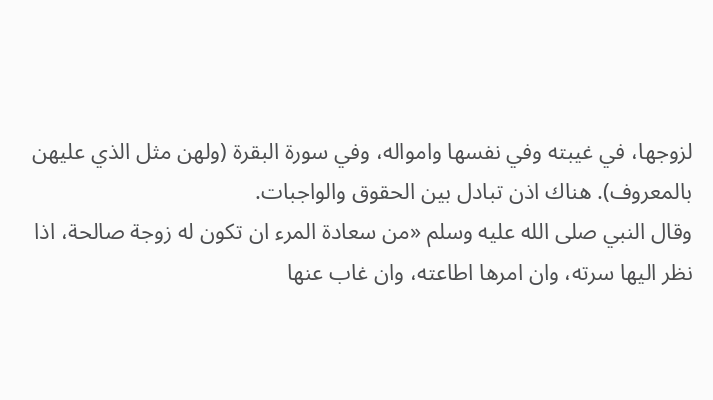لزوجها، في غيبته وفي نفسها وامواله، وفي سورة البقرة (ولهن مثل الذي عليهن بالمعروف). هناك اذن تبادل بين الحقوق والواجبات.
وقال النبي صلى الله عليه وسلم «من سعادة المرء ان تكون له زوجة صالحة، اذا نظر اليها سرته، وان امرها اطاعته، وان غاب عنها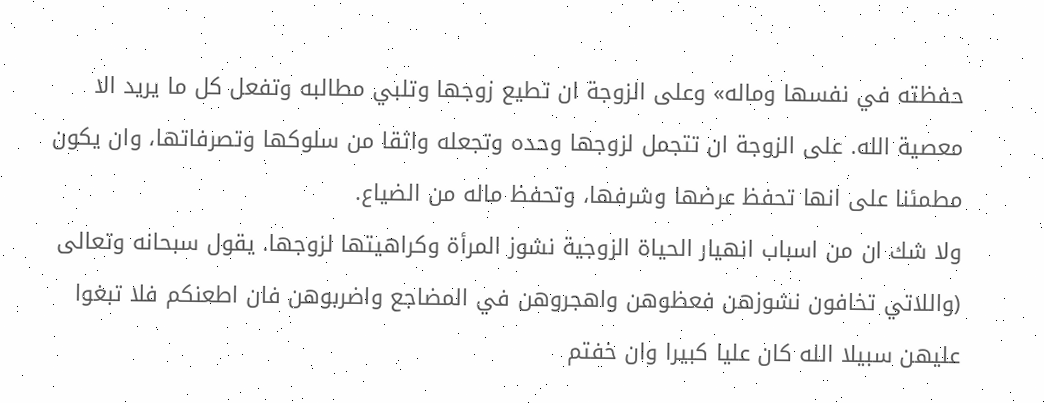حفظته في نفسها وماله» وعلى الزوجة ان تطيع زوجها وتلبي مطالبه وتفعل كل ما يريد الا معصية الله. على الزوجة ان تتجمل لزوجها وحده وتجعله واثقا من سلوكها وتصرفاتها، وان يكون مطمئنا على انها تحفظ عرضها وشرفها، وتحفظ ماله من الضياع.
ولا شك ان من اسباب انهيار الحياة الزوجية نشوز المرأة وكراهيتها لزوجها. يقول سبحانه وتعالى (واللاتي تخافون نشوزهن فعظوهن واهجروهن في المضاجع واضربوهن فان اطعنكم فلا تبغوا عليهن سبيلا الله كان عليا كبيرا وان خفتم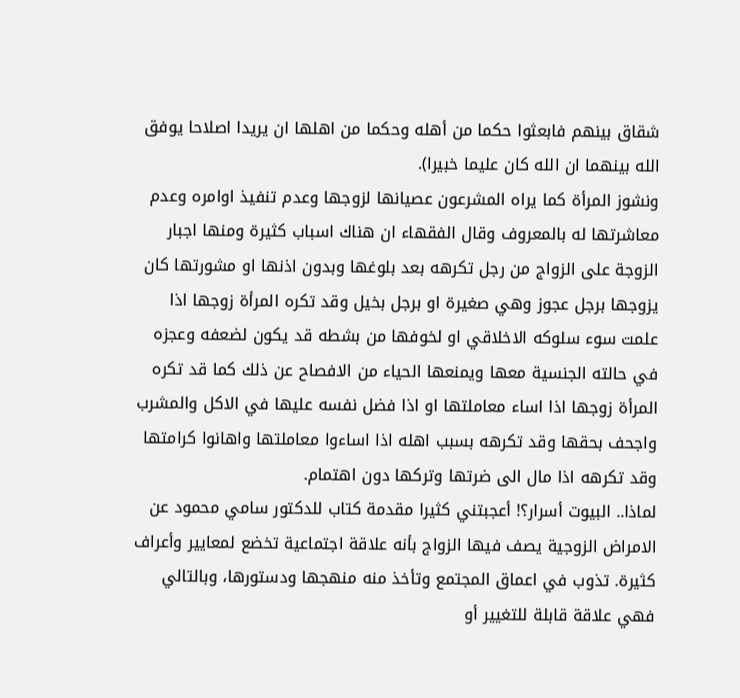شقاق بينهم فابعثوا حكما من أهله وحكما من اهلها ان يريدا اصلاحا يوفق الله بينهما ان الله كان عليما خبيرا).
ونشوز المرأة كما يراه المشرعون عصيانها لزوجها وعدم تنفيذ اوامره وعدم معاشرتها له بالمعروف وقال الفقهاء ان هناك اسباب كثيرة ومنها اجبار الزوجة على الزواج من رجل تكرهه بعد بلوغها وبدون اذنها او مشورتها كان يزوجها برجل عجوز وهي صغيرة او برجل بخيل وقد تكره المرأة زوجها اذا علمت سوء سلوكه الاخلاقي او لخوفها من بشطه قد يكون لضعفه وعجزه في حالته الجنسية معها ويمنعها الحياء من الافصاح عن ذلك كما قد تكره المرأة زوجها اذا اساء معاملتها او اذا فضل نفسه عليها في الاكل والمشرب واجحف بحقها وقد تكرهه بسبب اهله اذا اساءوا معاملتها واهانوا كرامتها وقد تكرهه اذا مال الى ضرتها وتركها دون اهتمام.
لماذا.. البيوت أسرار؟! أعجبتني كثيرا مقدمة كتاب للدكتور سامي محمود عن الامراض الزوجية يصف فيها الزواج بأنه علاقة اجتماعية تخضع لمعايير وأعراف كثيرة. تذوب في اعماق المجتمع وتأخذ منه منهجها ودستورها، وبالتالي فهي علاقة قابلة للتغيير أو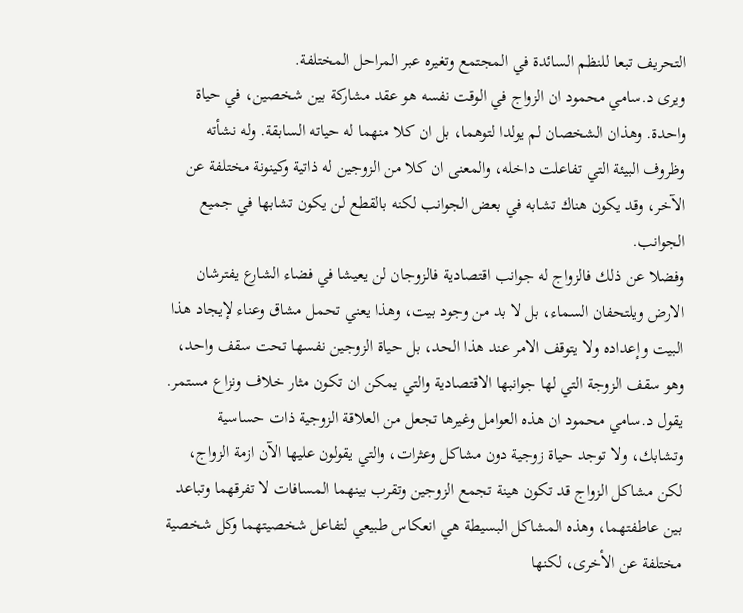التحريف تبعا للنظم السائدة في المجتمع وتغيره عبر المراحل المختلفة.
ويرى د.سامي محمود ان الزواج في الوقت نفسه هو عقد مشاركة بين شخصين، في حياة واحدة. وهذان الشخصان لم يولدا لتوهما، بل ان كلا منهما له حياته السابقة. وله نشأته وظروف البيئة التي تفاعلت داخله، والمعنى ان كلا من الزوجين له ذاتية وكينونة مختلفة عن الآخر، وقد يكون هناك تشابه في بعض الجوانب لكنه بالقطع لن يكون تشابها في جميع الجوانب.
وفضلا عن ذلك فالزواج له جوانب اقتصادية فالزوجان لن يعيشا في فضاء الشارع يفترشان الارض ويلتحفان السماء، بل لا بد من وجود بيت، وهذا يعني تحمل مشاق وعناء لإيجاد هذا البيت وإعداده ولا يتوقف الامر عند هذا الحد، بل حياة الزوجين نفسها تحت سقف واحد، وهو سقف الزوجة التي لها جوانبها الاقتصادية والتي يمكن ان تكون مثار خلاف ونزاع مستمر.
يقول د.سامي محمود ان هذه العوامل وغيرها تجعل من العلاقة الزوجية ذات حساسية وتشابك، ولا توجد حياة زوجية دون مشاكل وعثرات، والتي يقولون عليها الآن ازمة الزواج، لكن مشاكل الزواج قد تكون هينة تجمع الزوجين وتقرب بينهما المسافات لا تفرقهما وتباعد بين عاطفتهما، وهذه المشاكل البسيطة هي انعكاس طبيعي لتفاعل شخصيتهما وكل شخصية مختلفة عن الأخرى، لكنها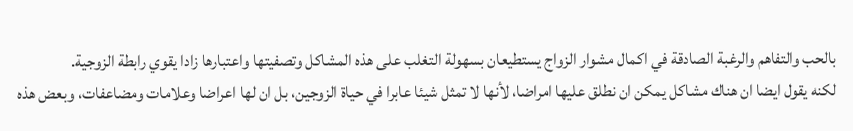بالحب والتفاهم والرغبة الصادقة في اكمال مشوار الزواج يستطيعان بسهولة التغلب على هذه المشاكل وتصفيتها واعتبارها زادا يقوي رابطة الزوجية.
لكنه يقول ايضا ان هناك مشاكل يمكن ان نطلق عليها امراضا، لأنها لا تمثل شيئا عابرا في حياة الزوجين، بل ان لها اعراضا وعلامات ومضاعفات، وبعض هذه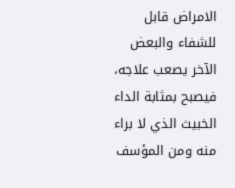الامراض قابل للشفاء والبعض الآخر يصعب علاجه، فيصبح بمثابة الداء الخبيث الذي لا براء منه ومن المؤسف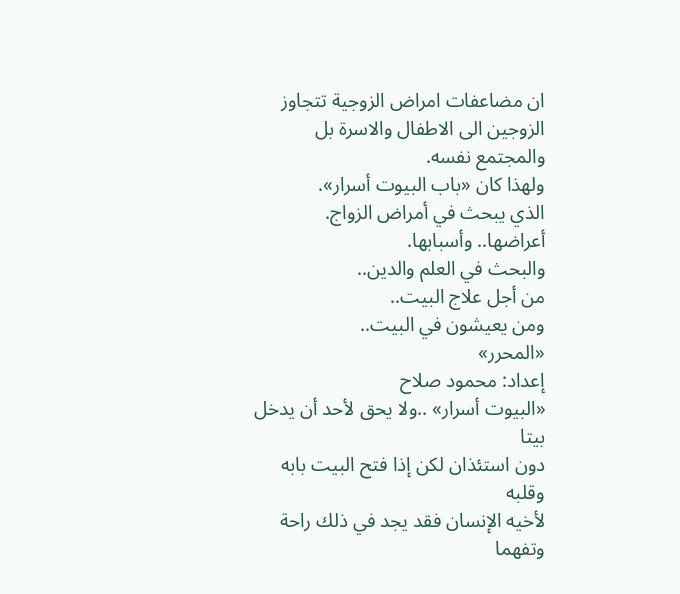ان مضاعفات امراض الزوجية تتجاوز الزوجين الى الاطفال والاسرة بل والمجتمع نفسه.
ولهذا كان «باب البيوت أسرار».
الذي يبحث في أمراض الزواج.
أعراضها.. وأسبابها.
والبحث في العلم والدين..
من أجل علاج البيت..
ومن يعيشون في البيت..
«المحرر»
إعداد: محمود صلاح
«البيوت أسرار» ..ولا يحق لأحد أن يدخل بيتا
دون استئذان لكن إذا فتح البيت بابه وقلبه
لأخيه الإنسان فقد يجد في ذلك راحة وتفهما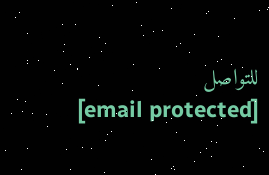للتواصل
[email protected]